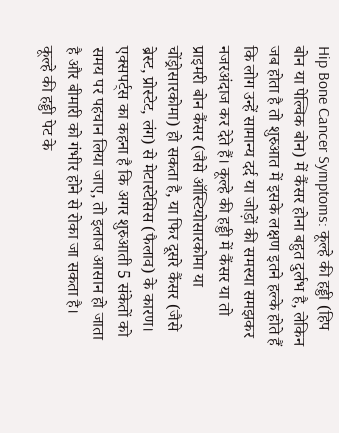Hip Bone Cancer Symptoms: कूल्हे की हड्डी (हिप बोन या पेल्विक बोन) में कैंसर होना बहुत दुर्लभ है, लेकिन जब होता है तो शुरुआत में इसके लक्षण इतने हल्के होते हैं कि लोग उन्हें सामान्य दर्द या जोड़ों की समस्या समझकर नजरअंदाज कर देते हैं। कूल्हे की हड्डी में कैंसर या तो प्राइमरी बोन कैंसर (जैसे ऑस्टियोसारकोमा या चोंड्रोसारकोमा) हो सकता है, या फिर दूसरे कैंसर (जैसे ब्रेस्ट, प्रोस्टेट, लंग) से मेटास्टेसिस (फैलाव) के कारण। एक्सपर्ट्स का कहना है कि अगर शुरुआती 5 संकेतों को समय पर पहचान लिया जाए, तो इलाज आसान हो जाता है और बीमारी को गंभीर होने से रोका जा सकता है।
कूल्हे की हड्डी पेट के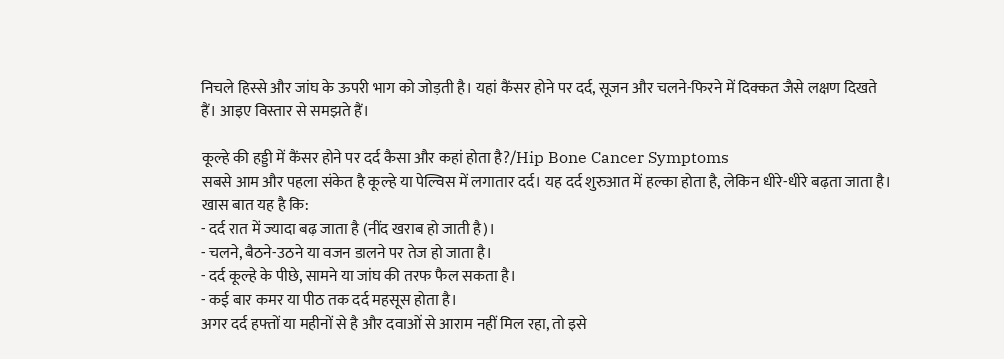निचले हिस्से और जांघ के ऊपरी भाग को जोड़ती है। यहां कैंसर होने पर दर्द, सूजन और चलने-फिरने में दिक्कत जैसे लक्षण दिखते हैं। आइए विस्तार से समझते हैं।

कूल्हे की हड्डी में कैंसर होने पर दर्द कैसा और कहां होता है?/Hip Bone Cancer Symptoms
सबसे आम और पहला संकेत है कूल्हे या पेल्विस में लगातार दर्द। यह दर्द शुरुआत में हल्का होता है, लेकिन धीरे-धीरे बढ़ता जाता है। खास बात यह है कि:
- दर्द रात में ज्यादा बढ़ जाता है (नींद खराब हो जाती है)।
- चलने, बैठने-उठने या वजन डालने पर तेज हो जाता है।
- दर्द कूल्हे के पीछे, सामने या जांघ की तरफ फैल सकता है।
- कई बार कमर या पीठ तक दर्द महसूस होता है।
अगर दर्द हफ्तों या महीनों से है और दवाओं से आराम नहीं मिल रहा, तो इसे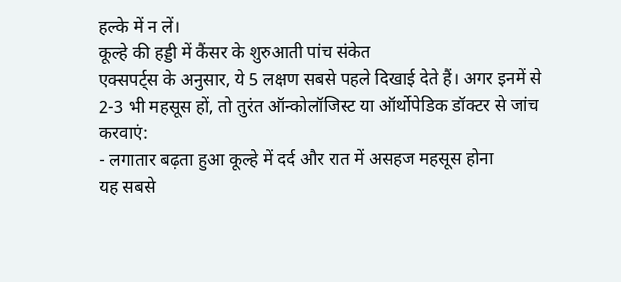हल्के में न लें।
कूल्हे की हड्डी में कैंसर के शुरुआती पांच संकेत
एक्सपर्ट्स के अनुसार, ये 5 लक्षण सबसे पहले दिखाई देते हैं। अगर इनमें से 2-3 भी महसूस हों, तो तुरंत ऑन्कोलॉजिस्ट या ऑर्थोपेडिक डॉक्टर से जांच करवाएं:
- लगातार बढ़ता हुआ कूल्हे में दर्द और रात में असहज महसूस होना
यह सबसे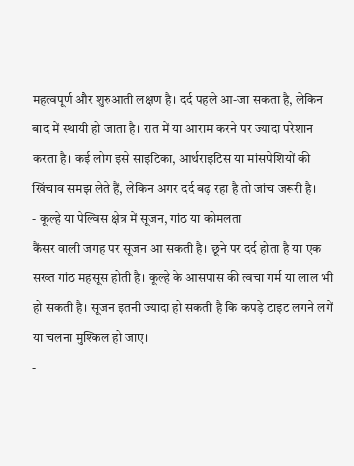महत्वपूर्ण और शुरुआती लक्षण है। दर्द पहले आ-जा सकता है, लेकिन बाद में स्थायी हो जाता है। रात में या आराम करने पर ज्यादा परेशान करता है। कई लोग इसे साइटिका, आर्थराइटिस या मांसपेशियों की खिंचाव समझ लेते हैं, लेकिन अगर दर्द बढ़ रहा है तो जांच जरूरी है।
- कूल्हे या पेल्विस क्षेत्र में सूजन, गांठ या कोमलता
कैंसर वाली जगह पर सूजन आ सकती है। छूने पर दर्द होता है या एक सख्त गांठ महसूस होती है। कूल्हे के आसपास की त्वचा गर्म या लाल भी हो सकती है। सूजन इतनी ज्यादा हो सकती है कि कपड़े टाइट लगने लगें या चलना मुश्किल हो जाए।
-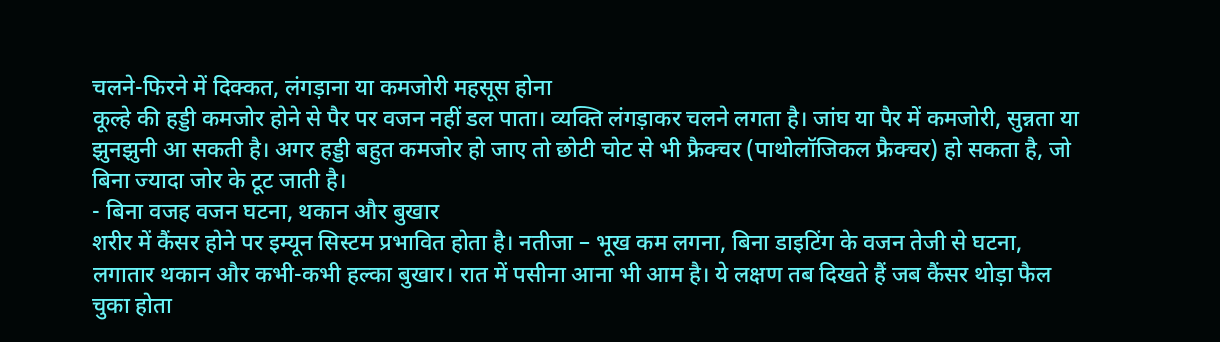चलने-फिरने में दिक्कत, लंगड़ाना या कमजोरी महसूस होना
कूल्हे की हड्डी कमजोर होने से पैर पर वजन नहीं डल पाता। व्यक्ति लंगड़ाकर चलने लगता है। जांघ या पैर में कमजोरी, सुन्नता या झुनझुनी आ सकती है। अगर हड्डी बहुत कमजोर हो जाए तो छोटी चोट से भी फ्रैक्चर (पाथोलॉजिकल फ्रैक्चर) हो सकता है, जो बिना ज्यादा जोर के टूट जाती है।
- बिना वजह वजन घटना, थकान और बुखार
शरीर में कैंसर होने पर इम्यून सिस्टम प्रभावित होता है। नतीजा – भूख कम लगना, बिना डाइटिंग के वजन तेजी से घटना, लगातार थकान और कभी-कभी हल्का बुखार। रात में पसीना आना भी आम है। ये लक्षण तब दिखते हैं जब कैंसर थोड़ा फैल चुका होता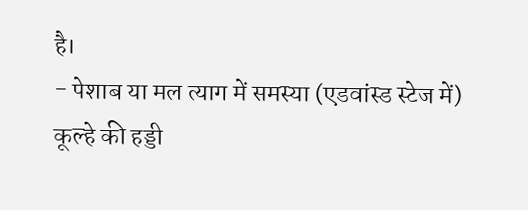है।
- पेशाब या मल त्याग में समस्या (एडवांस्ड स्टेज में)
कूल्हे की हड्डी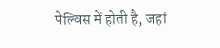पेल्विस में होती है, जहां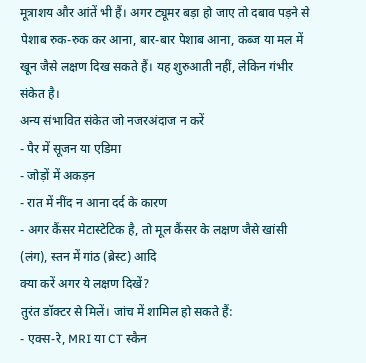मूत्राशय और आंतें भी हैं। अगर ट्यूमर बड़ा हो जाए तो दबाव पड़ने से पेशाब रुक-रुक कर आना, बार-बार पेशाब आना, कब्ज या मल में खून जैसे लक्षण दिख सकते हैं। यह शुरुआती नहीं, लेकिन गंभीर संकेत है।
अन्य संभावित संकेत जो नजरअंदाज न करें
- पैर में सूजन या एडिमा
- जोड़ों में अकड़न
- रात में नींद न आना दर्द के कारण
- अगर कैंसर मेटास्टेटिक है, तो मूल कैंसर के लक्षण जैसे खांसी (लंग), स्तन में गांठ (ब्रेस्ट) आदि
क्या करें अगर ये लक्षण दिखें?
तुरंत डॉक्टर से मिलें। जांच में शामिल हो सकते हैं:
- एक्स-रे, MRI या CT स्कैन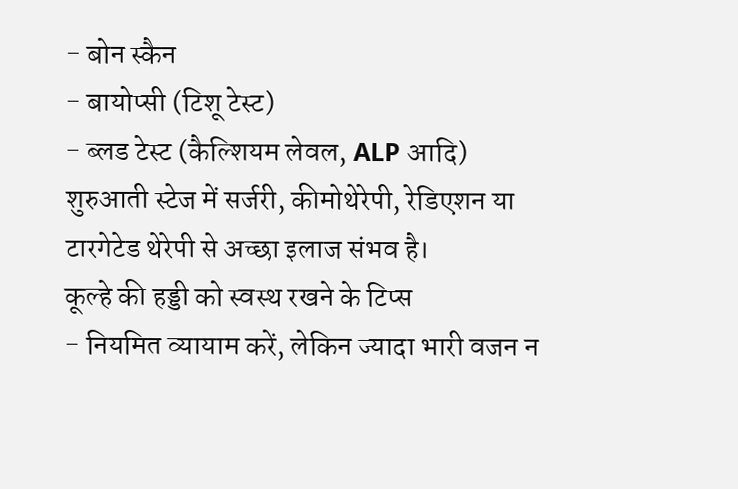- बोन स्कैन
- बायोप्सी (टिशू टेस्ट)
- ब्लड टेस्ट (कैल्शियम लेवल, ALP आदि)
शुरुआती स्टेज में सर्जरी, कीमोथेरेपी, रेडिएशन या टारगेटेड थेरेपी से अच्छा इलाज संभव है।
कूल्हे की हड्डी को स्वस्थ रखने के टिप्स
- नियमित व्यायाम करें, लेकिन ज्यादा भारी वजन न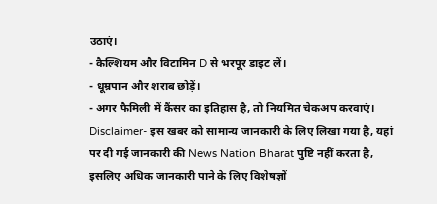उठाएं।
- कैल्शियम और विटामिन D से भरपूर डाइट लें।
- धूम्रपान और शराब छोड़ें।
- अगर फैमिली में कैंसर का इतिहास है, तो नियमित चेकअप करवाएं।
Disclaimer- इस खबर को सामान्य जानकारी के लिए लिखा गया है, यहां पर दी गई जानकारी की News Nation Bharat पुष्टि नहीं करता है, इसलिए अधिक जानकारी पाने के लिए विशेषज्ञों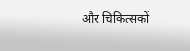और चिकित्सकों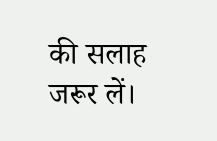की सलाह जरूर लें।